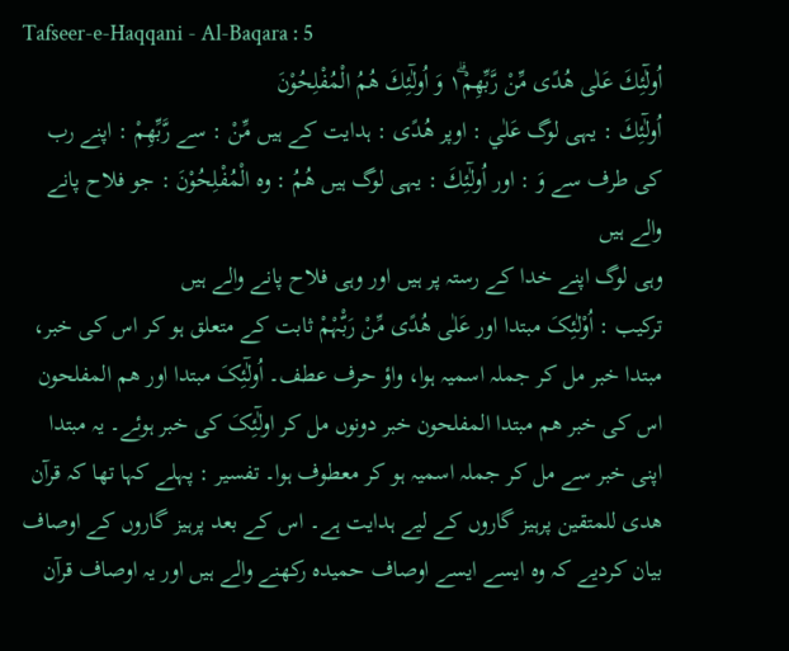Tafseer-e-Haqqani - Al-Baqara : 5
اُولٰٓئِكَ عَلٰى هُدًى مِّنْ رَّبِّهِمْ١ۗ وَ اُولٰٓئِكَ هُمُ الْمُفْلِحُوْنَ
اُولٰٓئِكَ : یہی لوگ عَلٰي : اوپر ھُدًى : ہدایت کے ہیں مِّنْ : سے رَّبِّهِمْ : اپنے رب کی طرف سے وَ : اور اُولٰٓئِكَ : یہی لوگ ہیں ھُمُ : وہ الْمُفْلِحُوْنَ : جو فلاح پانے والے ہیں
وہی لوگ اپنے خدا کے رستہ پر ہیں اور وہی فلاح پانے والے ہیں
ترکیب : اُوْلٰئِکَ مبتدا اور عَلٰی ھُدًی مِّنْ رَبّْہْمْ ثابت کے متعلق ہو کر اس کی خبر، مبتدا خبر مل کر جملہ اسمیہ ہوا، واؤ حرف عطف۔ اُولٰٓئِکَ مبتدا اور ھم المفلحون اس کی خبر ھم مبتدا المفلحون خبر دونوں مل کر اولٰٓئِکَ کی خبر ہوئے۔ یہ مبتدا اپنی خبر سے مل کر جملہ اسمیہ ہو کر معطوف ہوا۔ تفسیر : پہلے کہا تھا کہ قرآن ھدی للمتقین پرہیز گاروں کے لیے ہدایت ہے۔ اس کے بعد پرہیز گاروں کے اوصاف بیان کردیے کہ وہ ایسے ایسے اوصاف حمیدہ رکھنے والے ہیں اور یہ اوصاف قرآن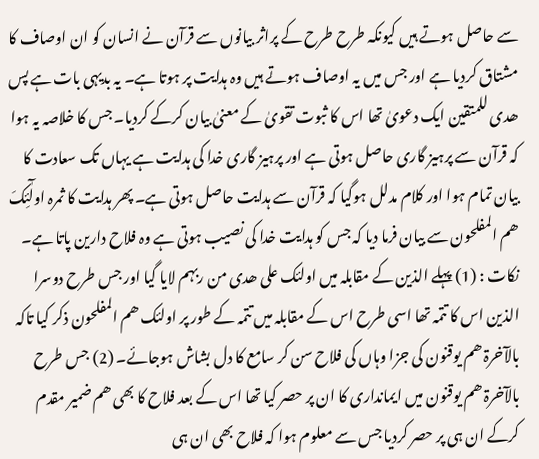سے حاصل ہوتے ہیں کیونکہ طرح طرح کے پراثر بیانوں سے قرآن نے انسان کو ان اوصاف کا مشتاق کردیا ہے اور جس میں یہ اوصاف ہوتے ہیں وہ ہدایت پر ہوتا ہے۔ یہ بدیہی بات ہے پس ھدی للمتقین ایک دعویٰ تھا اس کا ثبوت تقویٰ کے معنیٰ بیان کرکے کردیا۔ جس کا خلاصہ یہ ہوا کہ قرآن سے پرہیز گاری حاصل ہوتی ہے اور پرہیز گاری خدا کی ہدایت ہے یہاں تک سعادت کا بیان تمام ہوا اور کلام مدلل ہوگیا کہ قرآن سے ہدایت حاصل ہوتی ہے۔ پھر ہدایت کا ثمرہ اولٰٓئِکَ ھم المفلحون سے بیان فرما دیا کہ جس کو ہدایت خدا کی نصیب ہوتی ہے وہ فلاح دارین پاتا ہے۔ نکات : (1) پہلے الذین کے مقابلہ میں اولئک علی ھدی من ربہم لایا گیا اور جس طرح دوسرا الذین اس کا تتمہ تھا اسی طرح اس کے مقابلہ میں تتمہ کے طور پر اولئک ھم المفلحون ذکر کیا تاکہ بالآخرۃ ھم یوقنون کی جزا وہاں کی فلاح سن کر سامع کا دل بشاش ہوجائے۔ (2) جس طرح بالآخرۃ ھم یوقنون میں ایمانداری کا ان پر حصر کیا تھا اس کے بعد فلاح کا بھی ھم ضمیر مقدم کرکے ان ہی پر حصر کردیا جس سے معلوم ہوا کہ فلاح بھی ان ہی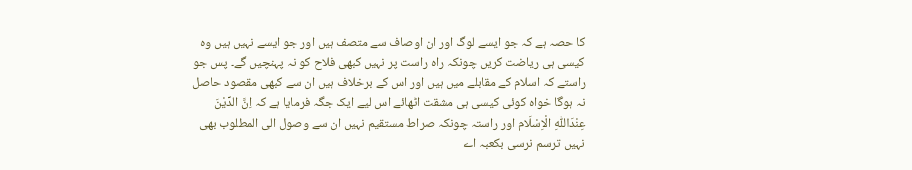کا حصہ ہے کہ جو ایسے لوگ اور ان اوصاف سے متصف ہیں اور جو ایسے نہیں ہیں وہ کیسی ہی ریاضت کریں چونکہ راہ راست پر نہیں کبھی فلاح کو نہ پہنچیں گے۔ پس جو راستے کہ اسلام کے مقابلے میں ہیں اور اس کے برخلاف ہیں ان سے کبھی مقصود حاصل نہ ہوگا خواہ کوئی کیسی ہی مشقت اٹھائے اس لیے ایک جگہ فرمایا ہے کہ اِنَّ الدِّیْنَ عِنْدَاللّٰہِ الْاِسْلَام اور راستہ چونکہ صراط مستقیم نہیں ان سے وصول الی المطلوب بھی نہیں ترسم نرسی بکعبہ اے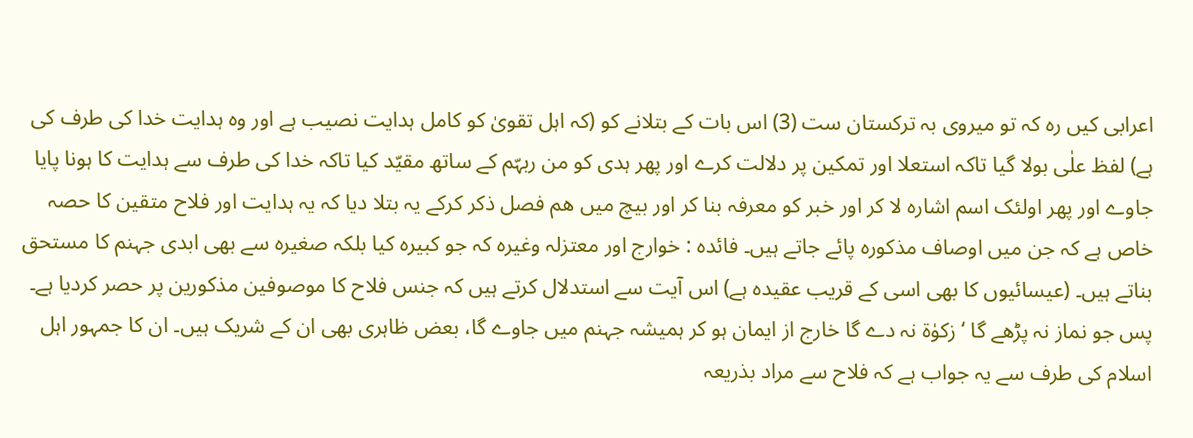اعرابی کیں رہ کہ تو میروی بہ ترکستان ست (3) اس بات کے بتلانے کو (کہ اہل تقویٰ کو کامل ہدایت نصیب ہے اور وہ ہدایت خدا کی طرف کی ہے) لفظ علٰی بولا گیا تاکہ استعلا اور تمکین پر دلالت کرے اور پھر ہدی کو من ربہّم کے ساتھ مقیّد کیا تاکہ خدا کی طرف سے ہدایت کا ہونا پایا جاوے اور پھر اولئک اسم اشارہ لا کر اور خبر کو معرفہ بنا کر اور بیچ میں ھم فصل ذکر کرکے یہ بتلا دیا کہ یہ ہدایت اور فلاح متقین کا حصہ خاص ہے کہ جن میں اوصاف مذکورہ پائے جاتے ہیں۔ فائدہ : خوارج اور معتزلہ وغیرہ کہ جو کبیرہ کیا بلکہ صغیرہ سے بھی ابدی جہنم کا مستحق بناتے ہیں۔ (عیسائیوں کا بھی اسی کے قریب عقیدہ ہے) اس آیت سے استدلال کرتے ہیں کہ جنس فلاح کا موصوفین مذکورین پر حصر کردیا ہے۔ پس جو نماز نہ پڑھے گا ‘ زکوٰۃ نہ دے گا خارج از ایمان ہو کر ہمیشہ جہنم میں جاوے گا، بعض ظاہری بھی ان کے شریک ہیں۔ ان کا جمہور اہل اسلام کی طرف سے یہ جواب ہے کہ فلاح سے مراد بذریعہ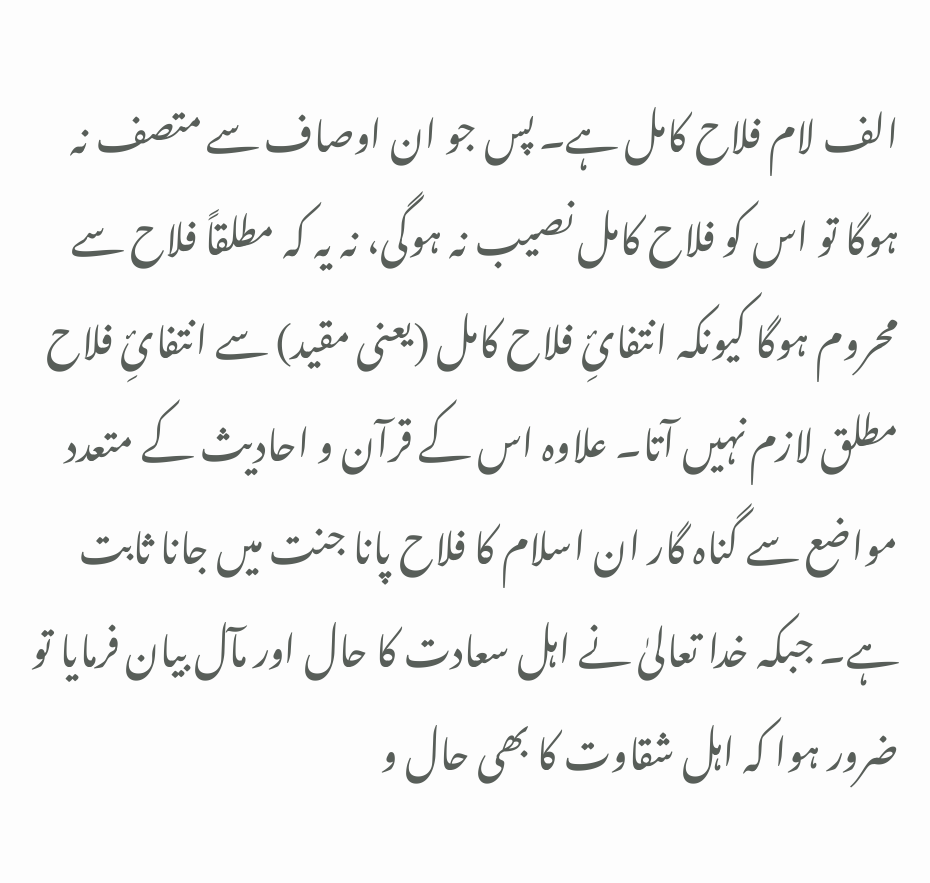الف لام فلاح کامل ہے۔ پس جو ان اوصاف سے متصف نہ ہوگا تو اس کو فلاح کامل نصیب نہ ہوگی، نہ یہ کہ مطلقاً فلاح سے محروم ہوگا کیونکہ انتفائِ فلاح کامل (یعنی مقید) سے انتفائِ فلاح مطلق لازم نہیں آتا۔ علاوہ اس کے قرآن و احادیث کے متعدد مواضع سے گناہ گار ان اسلام کا فلاح پانا جنت میں جانا ثابت ہے۔ جبکہ خدا تعالیٰ نے اہل سعادت کا حال اور مآل بیان فرمایا تو ضرور ہوا کہ اہل شقاوت کا بھی حال و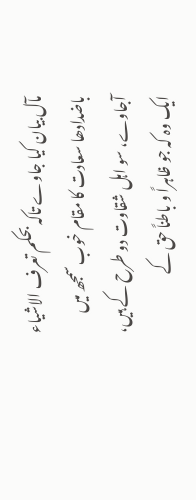مآل بیان کیا جاوے تاکہ بحکم تعرف الاشیاء باضدادھا سعادت کا مقام خوب سمجھ میں آجاوے، سو اہل شقاوت دو طرح کے ہیں، ایک وہ کہ جو ظاہراً و باطناً حق کے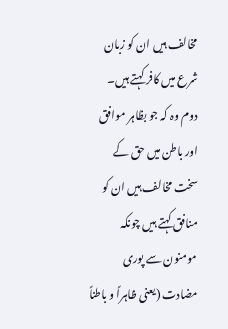مخالف ہیں ان کو زبان شرع میں کافر کہتے ہیں۔ دوم وہ کہ جو بظاہر موافق اور باطن میں حق کے سخت مخالف ہیں ان کو منافق کہتے ہیں چونکہ مومنون سے پوری مضادت (یعنی ظاہراً و باطناً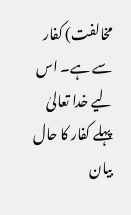مخالفت) کفار سے ہے۔ اس لیے خدا تعالیٰ پہلے کفار کا حال بیان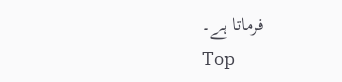فرماتا ہے۔
Top